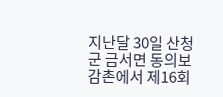지난달 30일 산청군 금서면 동의보감촌에서 제16회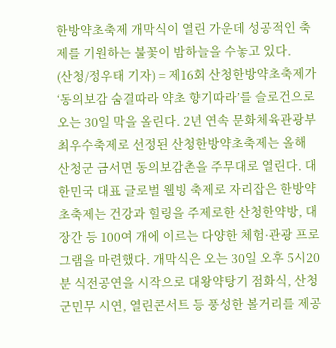한방약초축제 개막식이 열린 가운데 성공적인 축제를 기원하는 불꽃이 밤하늘을 수놓고 있다.
(산청/정우태 기자) = 제16회 산청한방약초축제가 ‘동의보감 숨결따라 약초 향기따라’를 슬로건으로 오는 30일 막을 올린다. 2년 연속 문화체육관광부 최우수축제로 선정된 산청한방약초축제는 올해 산청군 금서면 동의보감촌을 주무대로 열린다. 대한민국 대표 글로벌 웰빙 축제로 자리잡은 한방약초축제는 건강과 힐링을 주제로한 산청한약방, 대장간 등 100여 개에 이르는 다양한 체험·관광 프로그램을 마련했다. 개막식은 오는 30일 오후 5시20분 식전공연을 시작으로 대왕약탕기 점화식, 산청 군민무 시연, 열린콘서트 등 풍성한 볼거리를 제공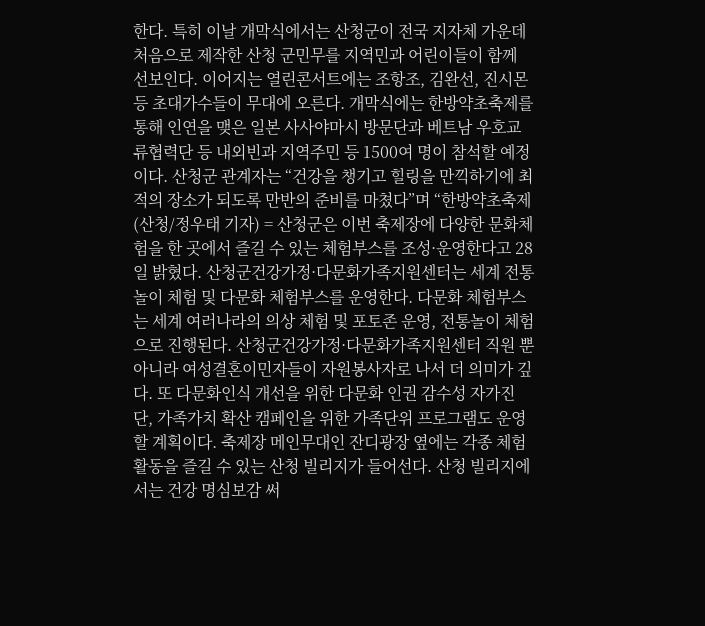한다. 특히 이날 개막식에서는 산청군이 전국 지자체 가운데 처음으로 제작한 산청 군민무를 지역민과 어린이들이 함께 선보인다. 이어지는 열린콘서트에는 조항조, 김완선, 진시몬 등 초대가수들이 무대에 오른다. 개막식에는 한방약초축제를 통해 인연을 맺은 일본 사사야마시 방문단과 베트남 우호교류협력단 등 내외빈과 지역주민 등 1500여 명이 참석할 예정이다. 산청군 관계자는 “건강을 챙기고 힐링을 만끽하기에 최적의 장소가 되도록 만반의 준비를 마쳤다”며 “한방약초축제
(산청/정우태 기자) = 산청군은 이번 축제장에 다양한 문화체험을 한 곳에서 즐길 수 있는 체험부스를 조성·운영한다고 28일 밝혔다. 산청군건강가정·다문화가족지원센터는 세계 전통놀이 체험 및 다문화 체험부스를 운영한다. 다문화 체험부스는 세계 여러나라의 의상 체험 및 포토존 운영, 전통놀이 체험으로 진행된다. 산청군건강가정·다문화가족지원센터 직원 뿐 아니라 여성결혼이민자들이 자원봉사자로 나서 더 의미가 깊다. 또 다문화인식 개선을 위한 다문화 인권 감수성 자가진단, 가족가치 확산 캠페인을 위한 가족단위 프로그램도 운영할 계획이다. 축제장 메인무대인 잔디광장 옆에는 각종 체험활동을 즐길 수 있는 산청 빌리지가 들어선다. 산청 빌리지에서는 건강 명심보감 써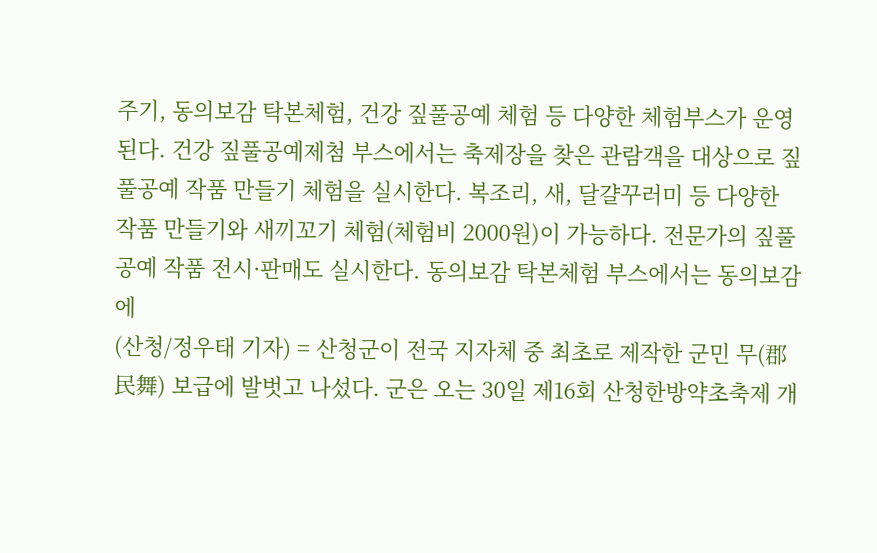주기, 동의보감 탁본체험, 건강 짚풀공예 체험 등 다양한 체험부스가 운영된다. 건강 짚풀공예제첨 부스에서는 축제장을 찾은 관람객을 대상으로 짚풀공예 작품 만들기 체험을 실시한다. 복조리, 새, 달걀꾸러미 등 다양한 작품 만들기와 새끼꼬기 체험(체험비 2000원)이 가능하다. 전문가의 짚풀공예 작품 전시·판매도 실시한다. 동의보감 탁본체험 부스에서는 동의보감에
(산청/정우태 기자) = 산청군이 전국 지자체 중 최초로 제작한 군민 무(郡民舞) 보급에 발벗고 나섰다. 군은 오는 30일 제16회 산청한방약초축제 개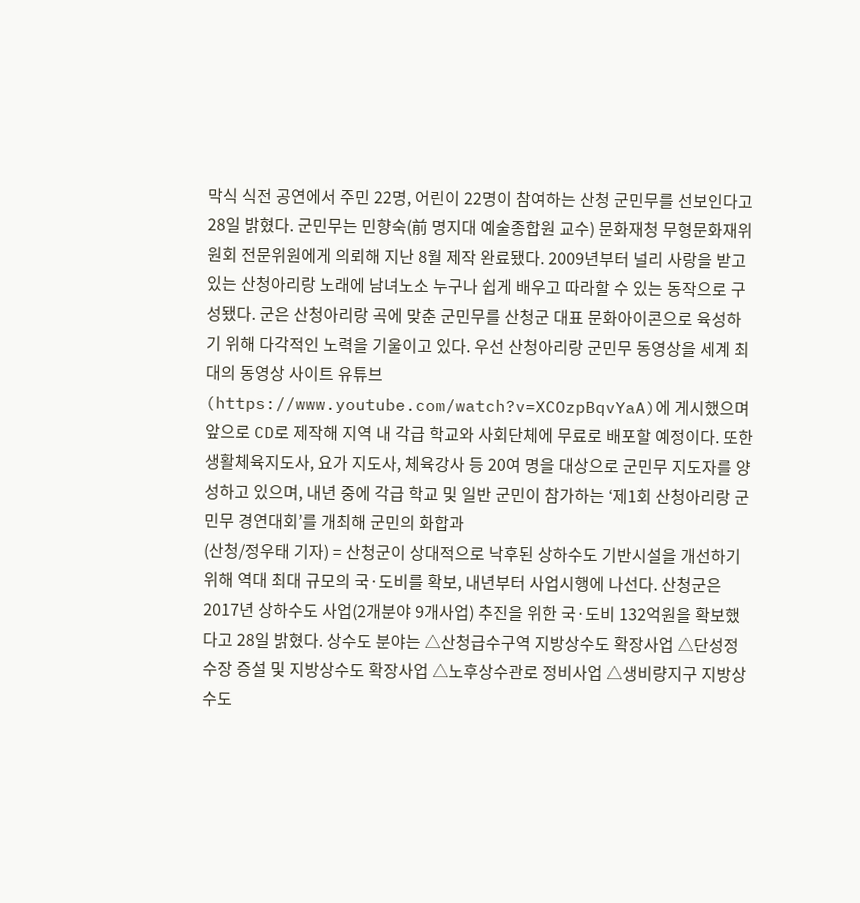막식 식전 공연에서 주민 22명, 어린이 22명이 참여하는 산청 군민무를 선보인다고 28일 밝혔다. 군민무는 민향숙(前 명지대 예술종합원 교수) 문화재청 무형문화재위원회 전문위원에게 의뢰해 지난 8월 제작 완료됐다. 2009년부터 널리 사랑을 받고 있는 산청아리랑 노래에 남녀노소 누구나 쉽게 배우고 따라할 수 있는 동작으로 구성됐다. 군은 산청아리랑 곡에 맞춘 군민무를 산청군 대표 문화아이콘으로 육성하기 위해 다각적인 노력을 기울이고 있다. 우선 산청아리랑 군민무 동영상을 세계 최대의 동영상 사이트 유튜브(https://www.youtube.com/watch?v=XCOzpBqvYaA)에 게시했으며 앞으로 CD로 제작해 지역 내 각급 학교와 사회단체에 무료로 배포할 예정이다. 또한 생활체육지도사, 요가 지도사, 체육강사 등 20여 명을 대상으로 군민무 지도자를 양성하고 있으며, 내년 중에 각급 학교 및 일반 군민이 참가하는 ‘제1회 산청아리랑 군민무 경연대회’를 개최해 군민의 화합과
(산청/정우태 기자) = 산청군이 상대적으로 낙후된 상하수도 기반시설을 개선하기 위해 역대 최대 규모의 국·도비를 확보, 내년부터 사업시행에 나선다. 산청군은 2017년 상하수도 사업(2개분야 9개사업) 추진을 위한 국·도비 132억원을 확보했다고 28일 밝혔다. 상수도 분야는 △산청급수구역 지방상수도 확장사업 △단성정수장 증설 및 지방상수도 확장사업 △노후상수관로 정비사업 △생비량지구 지방상수도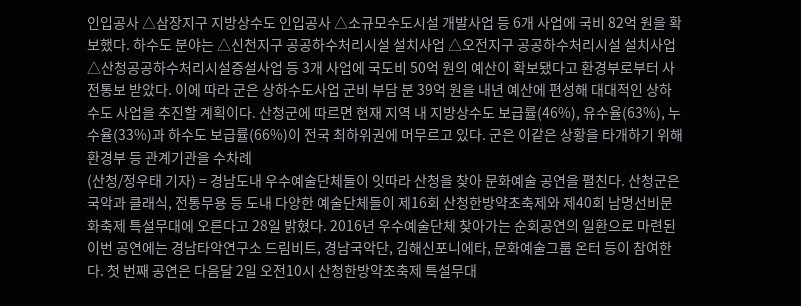인입공사 △삼장지구 지방상수도 인입공사 △소규모수도시설 개발사업 등 6개 사업에 국비 82억 원을 확보했다. 하수도 분야는 △신천지구 공공하수처리시설 설치사업 △오전지구 공공하수처리시설 설치사업 △산청공공하수처리시설증설사업 등 3개 사업에 국도비 50억 원의 예산이 확보됐다고 환경부로부터 사전통보 받았다. 이에 따라 군은 상하수도사업 군비 부담 분 39억 원을 내년 예산에 편성해 대대적인 상하수도 사업을 추진할 계획이다. 산청군에 따르면 현재 지역 내 지방상수도 보급률(46%), 유수율(63%), 누수율(33%)과 하수도 보급률(66%)이 전국 최하위권에 머무르고 있다. 군은 이같은 상황을 타개하기 위해 환경부 등 관계기관을 수차례
(산청/정우태 기자) = 경남도내 우수예술단체들이 잇따라 산청을 찾아 문화예술 공연을 펼친다. 산청군은 국악과 클래식, 전통무용 등 도내 다양한 예술단체들이 제16회 산청한방약초축제와 제40회 남명선비문화축제 특설무대에 오른다고 28일 밝혔다. 2016년 우수예술단체 찾아가는 순회공연의 일환으로 마련된 이번 공연에는 경남타악연구소 드림비트, 경남국악단, 김해신포니에타, 문화예술그룹 온터 등이 참여한다. 첫 번째 공연은 다음달 2일 오전10시 산청한방약초축제 특설무대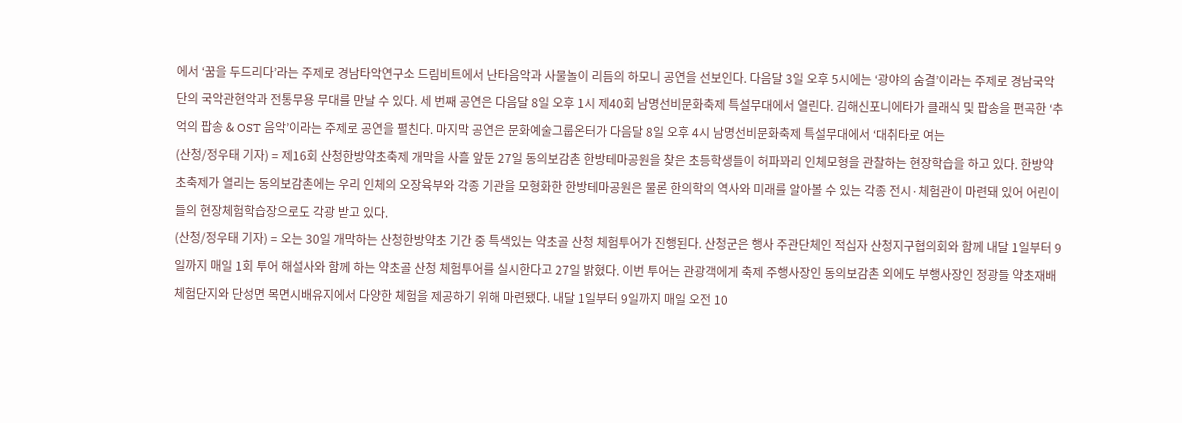에서 ‘꿈을 두드리다’라는 주제로 경남타악연구소 드림비트에서 난타음악과 사물놀이 리듬의 하모니 공연을 선보인다. 다음달 3일 오후 5시에는 ‘광야의 숨결’이라는 주제로 경남국악단의 국악관현악과 전통무용 무대를 만날 수 있다. 세 번째 공연은 다음달 8일 오후 1시 제40회 남명선비문화축제 특설무대에서 열린다. 김해신포니에타가 클래식 및 팝송을 편곡한 ‘추억의 팝송 & OST 음악’이라는 주제로 공연을 펼친다. 마지막 공연은 문화예술그룹온터가 다음달 8일 오후 4시 남명선비문화축제 특설무대에서 ‘대취타로 여는
(산청/정우태 기자) = 제16회 산청한방약초축제 개막을 사흘 앞둔 27일 동의보감촌 한방테마공원을 찾은 초등학생들이 허파꽈리 인체모형을 관찰하는 현장학습을 하고 있다. 한방약초축제가 열리는 동의보감촌에는 우리 인체의 오장육부와 각종 기관을 모형화한 한방테마공원은 물론 한의학의 역사와 미래를 알아볼 수 있는 각종 전시·체험관이 마련돼 있어 어린이들의 현장체험학습장으로도 각광 받고 있다.
(산청/정우태 기자) = 오는 30일 개막하는 산청한방약초 기간 중 특색있는 약초골 산청 체험투어가 진행된다. 산청군은 행사 주관단체인 적십자 산청지구협의회와 함께 내달 1일부터 9일까지 매일 1회 투어 해설사와 함께 하는 약초골 산청 체험투어를 실시한다고 27일 밝혔다. 이번 투어는 관광객에게 축제 주행사장인 동의보감촌 외에도 부행사장인 정광들 약초재배체험단지와 단성면 목면시배유지에서 다양한 체험을 제공하기 위해 마련됐다. 내달 1일부터 9일까지 매일 오전 10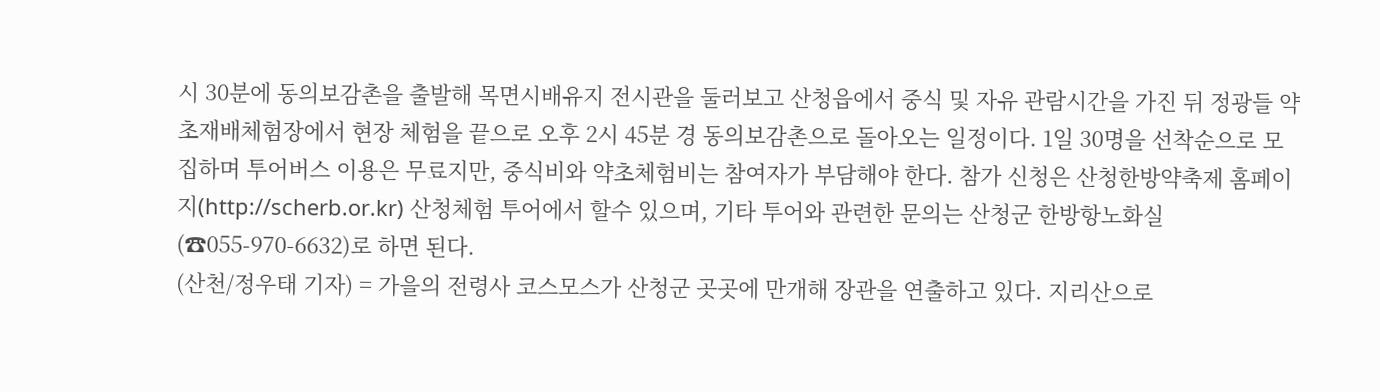시 30분에 동의보감촌을 출발해 목면시배유지 전시관을 둘러보고 산청읍에서 중식 및 자유 관람시간을 가진 뒤 정광들 약초재배체험장에서 현장 체험을 끝으로 오후 2시 45분 경 동의보감촌으로 돌아오는 일정이다. 1일 30명을 선착순으로 모집하며 투어버스 이용은 무료지만, 중식비와 약초체험비는 참여자가 부담해야 한다. 참가 신청은 산청한방약축제 홈페이지(http://scherb.or.kr) 산청체험 투어에서 할수 있으며, 기타 투어와 관련한 문의는 산청군 한방항노화실 (☎055-970-6632)로 하면 된다.
(산천/정우태 기자) = 가을의 전령사 코스모스가 산청군 곳곳에 만개해 장관을 연출하고 있다. 지리산으로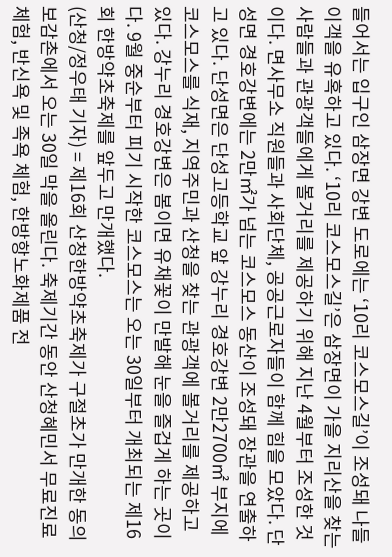들어서는 입구인 삼장면 강변 도로에는 ‘10리 코스모스길’이 조성돼 나들이객을 유혹하고 있다. ‘10리 코스모스길’은 삼장면이 가을 지리산을 찾는 사람들과 관광객들에게 볼거리를 제공하기 위해 지난 4월부터 조성한 것이다. 면사무소 직원들과 사회단체, 공공근로자들이 함께 힘을 모았다. 단성면 경호강변에는 2만㎡가 넘는 코스모스 동산이 조성돼 장관을 연출하고 있다. 단성면은 단성고등학교 앞 강누리 경호강변 2만2700㎡ 부지에 코스모스를 식재, 지역주민과 산청을 찾는 관광객에 볼거리를 제공하고 있다. 강누리 경호강변은 봄이면 유채꽃이 만발해 눈을 즐겁게 하는 곳이다. 9월 중순부터 피기 시작한 코스모스는 오는 30일부터 개최되는 제16회 한방약초축제를 앞두고 만개했다.
(산청/정우태 기자) = 제16회 산청한방약초축제가 구절초가 만개한 동의보감촌에서 오는 30일 막을 올린다. 축제기간 동안 산청혜민서 무료진료체험, 반신욕 및 족욕 체험, 한방항노화제품 전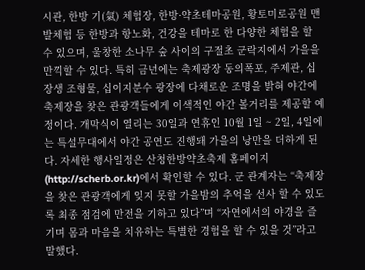시관, 한방 기(氣) 체험장, 한방·약초테마공원, 황토미로공원 맨발체험 등 한방과 항노화, 건강을 테마로 한 다양한 체험을 할 수 있으며, 울창한 소나무 숲 사이의 구절초 군락지에서 가을을 만끽할 수 있다. 특히 금년에는 축제광장 동의폭포, 주제관, 십장생 조형물, 십이지분수 광장에 다채로운 조명을 밝혀 야간에 축제장을 찾은 관광객들에게 이색적인 야간 볼거리를 제공할 예정이다. 개막식이 열리는 30일과 연휴인 10월 1일 ~ 2일, 4일에는 특설무대에서 야간 공연도 진행돼 가을의 낭만을 더하게 된다. 자세한 행사일정은 산청한방약초축제 홈페이지(http://scherb.or.kr)에서 확인할 수 있다. 군 관계자는 “축제장을 찾은 관광객에게 잊지 못할 가을밤의 추억을 선사 할 수 있도록 최종 점검에 만전을 기하고 있다”며 “자연에서의 야경을 즐기며 몸과 마음을 치유하는 특별한 경험을 할 수 있을 것”라고 말했다.